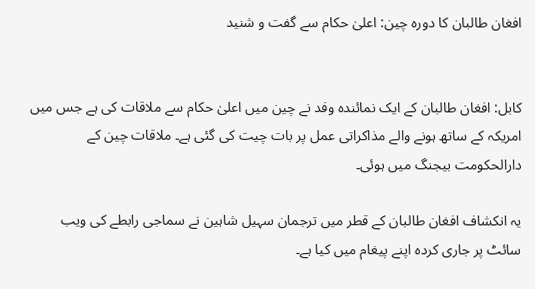افغان طالبان کا دورہ چین: اعلیٰ حکام سے گفت و شنید


کابل: افغان طالبان کے ایک نمائندہ وفد نے چین میں اعلیٰ حکام سے ملاقات کی ہے جس میں امریکہ کے ساتھ ہونے والے مذاکراتی عمل پر بات چیت کی گئی ہے۔ ملاقات چین کے دارالحکومت بیجنگ میں ہوئی۔

یہ انکشاف افغان طالبان کے قطر میں ترجمان سہیل شاہین نے سماجی رابطے کی ویب سائٹ پر جاری کردہ اپنے پیغام میں کیا ہے۔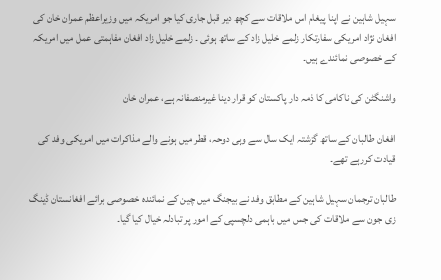سہیل شاہین نے اپنا پیغام اس ملاقات سے کچھ دیر قبل جاری کیا جو امریکہ میں وزیراعظم عمران خان کی افغان نژاد امریکی سفارتکار زلمے خلیل زاد کے ساتھ ہوئی ۔ زلمے خلیل زاد افغان مفاہمتی عمل میں امریکہ کے خصوصی نمائندے ہیں۔

واشنگٹن کی ناکامی کا ذمہ دار پاکستان کو قرار دینا غیرمنصفانہ ہے، عمران خان

افغان طالبان کے ساتھ گزشتہ ایک سال سے وہی دوحہ، قطر میں ہونے والے مذاکرات میں امریکی وفد کی قیادت کررہے تھے۔

طالبان ترجمان سہیل شاہین کے مطابق وفد نے بیجنگ میں چین کے نمائندہ خصوصی برائے افغانستان ڈینگ زی جون سے ملاقات کی جس میں باہمی دلچسپی کے امور پر تبادلہ خیال کیا گیا۔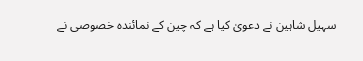سہیل شاہین نے دعویٰ کیا ہے کہ چین کے نمائندہ خصوصی نے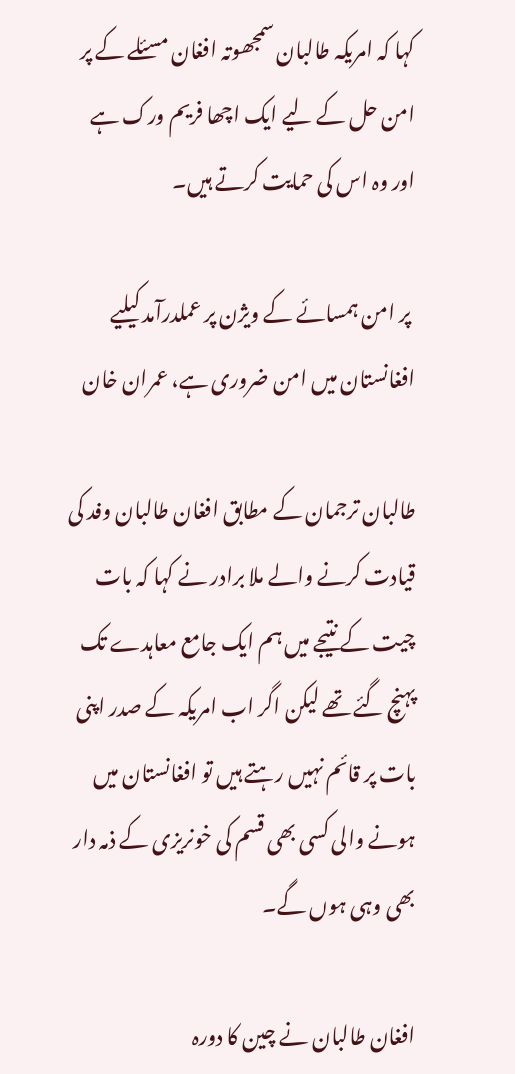کہا کہ امریکہ طالبان سمجھوتہ افغان مسئلے کے پر امن حل کے لیے ایک اچھا فریم ورک ہے اور وہ اس کی حمایت کرتے ہیں۔

 پر امن ہمسائے کے ویژن پر عملدرآمد کیلیے افغانستان میں امن ضروری ہے، عمران خان

طالبان ترجمان کے مطابق افغان طالبان وفد کی قیادت کرنے والے ملا برادر نے کہا کہ بات چیت کے نتیجے میں ہم ایک جامع معاہدے تک پہنچ گئے تھے لیکن اگر اب امریکہ کے صدر اپنی بات پر قائم نہیں رہتے ہیں تو افغانستان میں ہونے والی کسی بھی قسم کی خونریزی کے ذمہ دار بھی وہی ہوں گے۔

افغان طالبان نے چین کا دورہ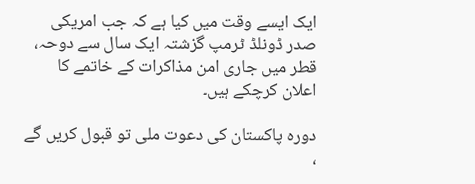ایک ایسے وقت میں کیا ہے کہ جب امریکی صدر ڈونلڈ ٹرمپ گزشتہ ایک سال سے دوحہ، قطر میں جاری امن مذاکرات کے خاتمے کا اعلان کرچکے ہیں۔

دورہ پاکستان کی دعوت ملی تو قبول کریں گے ،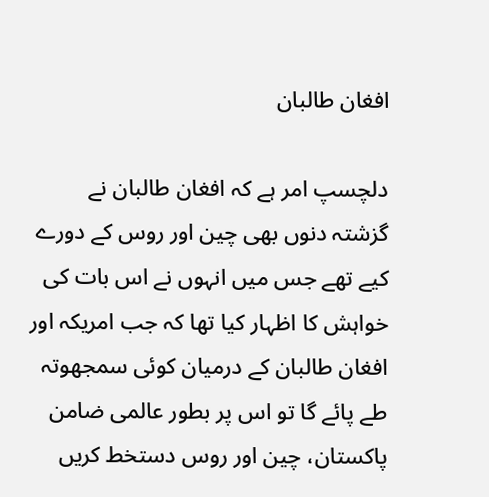افغان طالبان

دلچسپ امر ہے کہ افغان طالبان نے گزشتہ دنوں بھی چین اور روس کے دورے کیے تھے جس میں انہوں نے اس بات کی خواہش کا اظہار کیا تھا کہ جب امریکہ اور افغان طالبان کے درمیان کوئی سمجھوتہ طے پائے گا تو اس پر بطور عالمی ضامن پاکستان، چین اور روس دستخط کریں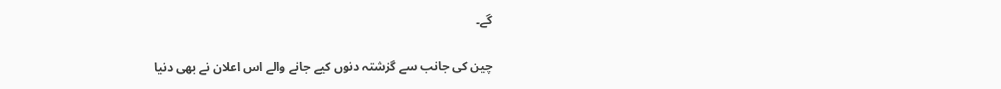گے۔

چین کی جانب سے گزشتہ دنوں کیے جانے والے اس اعلان نے بھی دنیا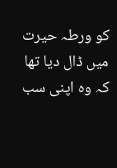کو ورطہ حیرت میں ڈال دیا تھا کہ وہ اپنی سب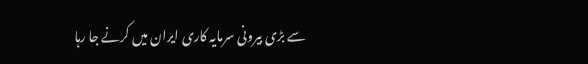سے بڑی بیرونی سرمایہ کاری ایران میں کرنے جا رہا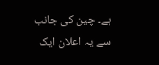ہے۔ چین کی جانب سے یہ اعلان ایک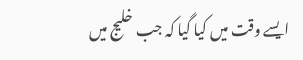ایسے وقت میں کیا گیا کہ جب خلیج میں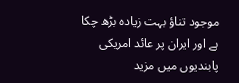موجود تناؤ بہت زیادہ بڑھ چکا ہے اور ایران پر عائد امریکی پابندیوں میں مزید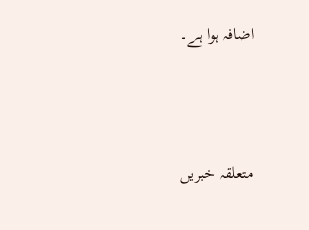اضافہ ہوا ہے۔




متعلقہ خبریں